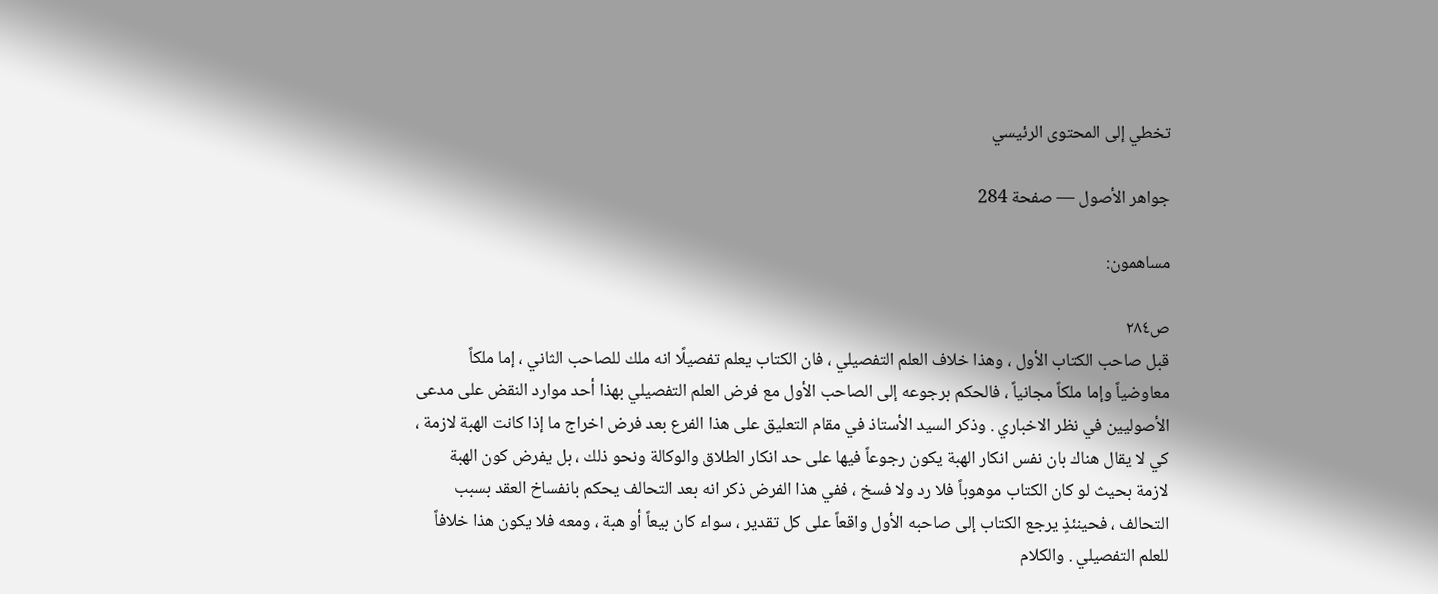تخطي إلى المحتوى الرئيسي

جواهر الأصول — صفحة 284

مساهمون:

ص٢٨٤
قبل صاحب الكتاب الأول ، وهذا خلاف العلم التفصيلي ، فان الكتاب يعلم تفصيلًا انه ملك للصاحب الثاني ، إما ملكاً معاوضياً وإما ملكاً مجانياً ، فالحكم برجوعه إلى الصاحب الأول مع فرض العلم التفصيلي بهذا أحد موارد النقض على مدعى الأصوليين في نظر الاخباري . وذكر السيد الأستاذ في مقام التعليق على هذا الفرع بعد فرض اخراج ما إذا كانت الهبة لازمة ، كي لا يقال هناك بان نفس انكار الهبة يكون رجوعاً فيها على حد انكار الطلاق والوكالة ونحو ذلك ، بل يفرض كون الهبة لازمة بحيث لو كان الكتاب موهوباً فلا رد ولا فسخ ، ففي هذا الفرض ذكر انه بعد التحالف يحكم بانفساخ العقد بسبب التحالف ، فحينئذٍ يرجع الكتاب إلى صاحبه الأول واقعاً على كل تقدير ، سواء كان بيعاً أو هبة ، ومعه فلا يكون هذا خلافاً للعلم التفصيلي . والكلام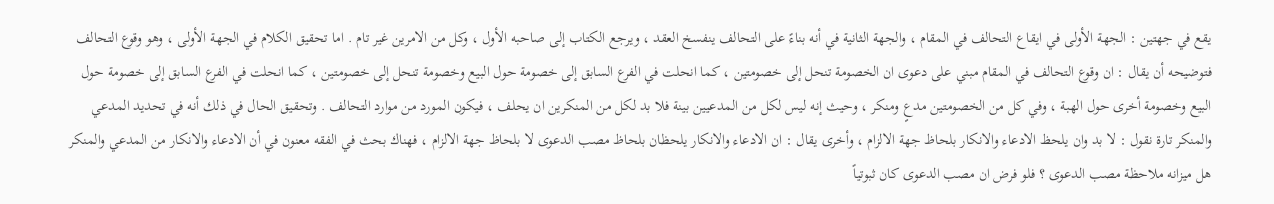يقع في جهتين : الجهة الأولى في ايقاع التحالف في المقام ، والجهة الثانية في أنه بناءً على التحالف ينفسخ العقد ، ويرجع الكتاب إلى صاحبه الأول ، وكل من الامرين غير تام . اما تحقيق الكلام في الجهة الأولى ، وهو وقوع التحالف فتوضيحه أن يقال : ان وقوع التحالف في المقام مبني على دعوى ان الخصومة تنحل إلى خصومتين ، كما انحلت في الفرع السابق إلى خصومة حول البيع وخصومة تنحل إلى خصومتين ، كما انحلت في الفرع السابق إلى خصومة حول البيع وخصومة أخرى حول الهبة ، وفي كل من الخصومتين مدعٍ ومنكر ، وحيث إنه ليس لكل من المدعيين بينة فلا بد لكل من المنكرين ان يحلف ، فيكون المورد من موارد التحالف . وتحقيق الحال في ذلك أنه في تحديد المدعي والمنكر تارة نقول : لا بد وان يلحظ الادعاء والانكار بلحاظ جهة الالزام ، وأخرى يقال : ان الادعاء والانكار يلحظان بلحاظ مصب الدعوى لا بلحاظ جهة الالزام ، فهناك بحث في الفقه معنون في أن الادعاء والانكار من المدعي والمنكر هل ميزانه ملاحظة مصب الدعوى ؟ فلو فرض ان مصب الدعوى كان ثبوتياً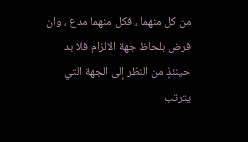من كل منهما ، فكل منهما مدع ، وان فرض بلحاظ جهة الالزام فلا بد حينئذٍ من النظر إلى الجهة التي يترتب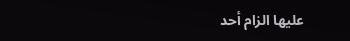عليها الزام أحد